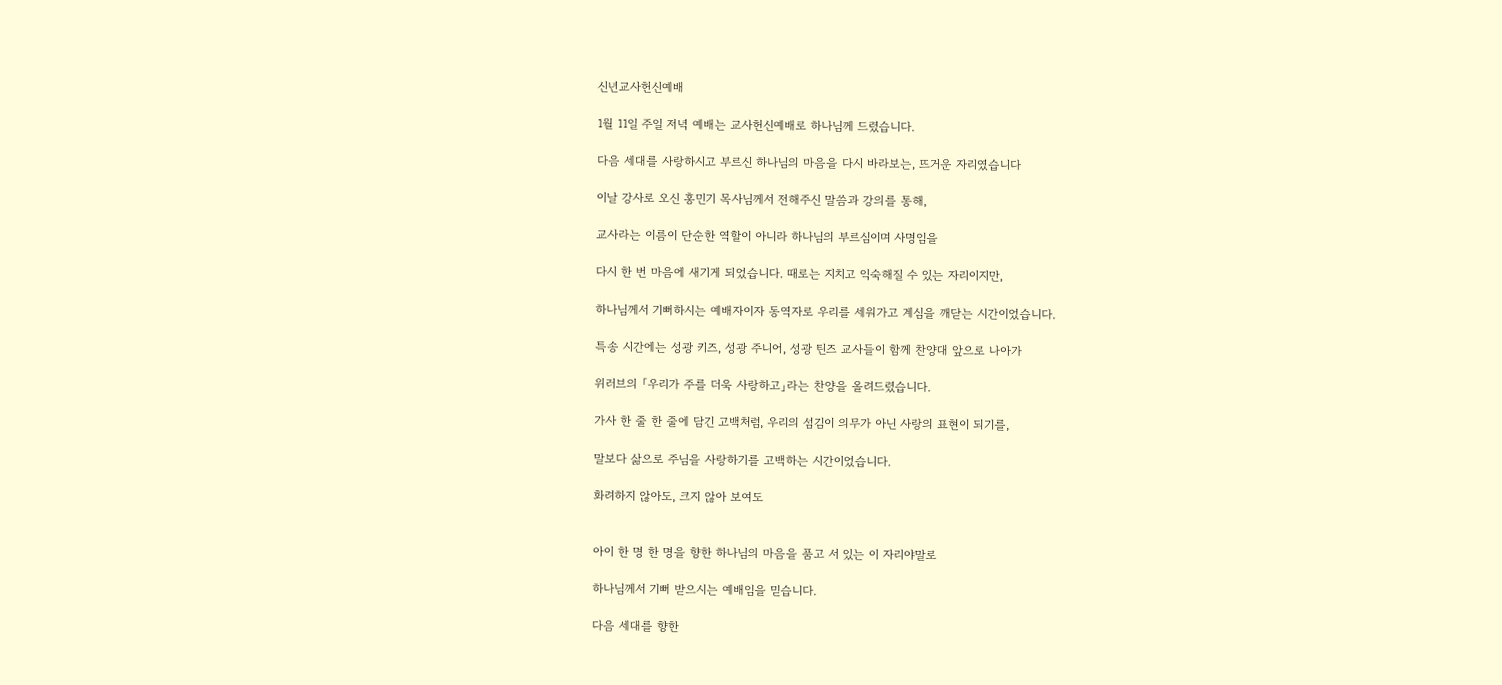신년교사헌신예배

1월 11일 주일 저녁 예배는 교사헌신예배로 하나님께 드렸습니다.

다음 세대를 사랑하시고 부르신 하나님의 마음을 다시 바라보는, 뜨거운 자리였습니다

이날 강사로 오신 홍민기 목사님께서 전해주신 말씀과 강의를 통해,

교사라는 이름이 단순한 역할이 아니라 하나님의 부르심이며 사명임을

다시 한 번 마음에 새기게 되었습니다. 때로는 지치고 익숙해질 수 있는 자리이지만,

하나님께서 기뻐하시는 예배자이자 동역자로 우리를 세워가고 계심을 깨닫는 시간이었습니다.

특송 시간에는 성광 키즈, 성광 주니어, 성광 틴즈 교사들이 함께 찬양대 앞으로 나아가

위러브의 「우리가 주를 더욱 사랑하고」라는 찬양을 올려드렸습니다.

가사 한 줄 한 줄에 담긴 고백처럼, 우리의 섬김이 의무가 아닌 사랑의 표현이 되기를,

말보다 삶으로 주님을 사랑하기를 고백하는 시간이었습니다.

화려하지 않아도, 크지 않아 보여도


아이 한 명 한 명을 향한 하나님의 마음을 품고 서 있는 이 자리야말로

하나님께서 기뻐 받으시는 예배임을 믿습니다.

다음 세대를 향한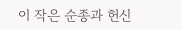이 작은 순종과 헌신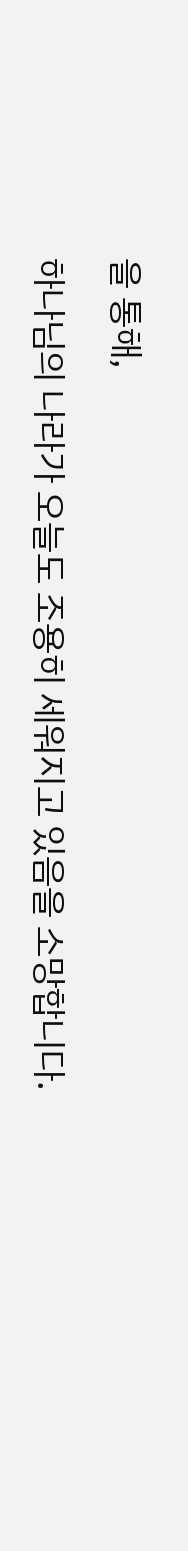을 통해,

하나님의 나라가 오늘도 조용히 세워지고 있음을 소망합니다.